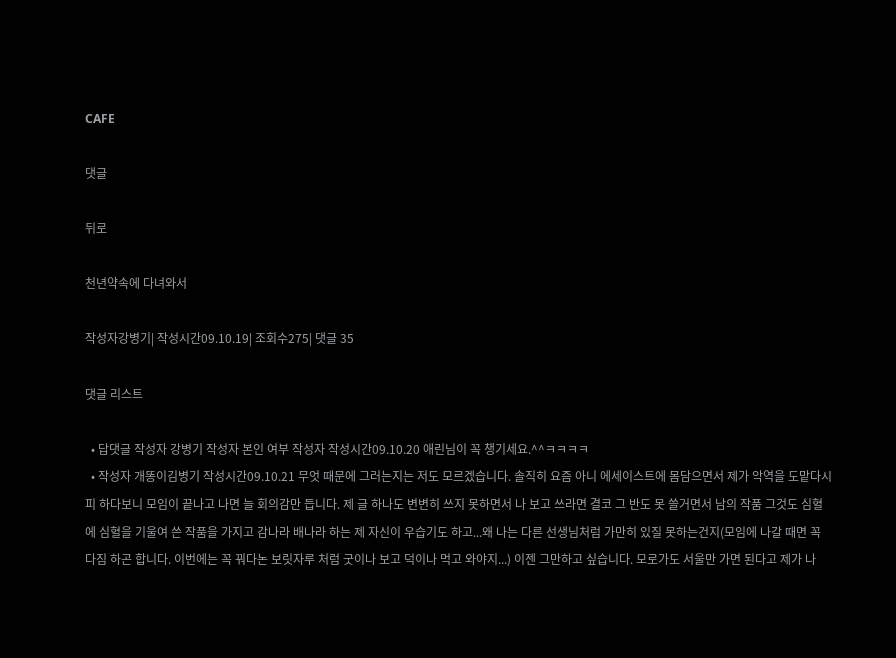CAFE

댓글

뒤로

천년약속에 다녀와서

작성자강병기| 작성시간09.10.19| 조회수275| 댓글 35

댓글 리스트

  • 답댓글 작성자 강병기 작성자 본인 여부 작성자 작성시간09.10.20 애린님이 꼭 챙기세요.^^ㅋㅋㅋㅋ
  • 작성자 개똥이김병기 작성시간09.10.21 무엇 때문에 그러는지는 저도 모르겠습니다. 솔직히 요즘 아니 에세이스트에 몸담으면서 제가 악역을 도맡다시피 하다보니 모임이 끝나고 나면 늘 회의감만 듭니다. 제 글 하나도 변변히 쓰지 못하면서 나 보고 쓰라면 결코 그 반도 못 쓸거면서 남의 작품 그것도 심혈에 심혈을 기울여 쓴 작품을 가지고 감나라 배나라 하는 제 자신이 우습기도 하고...왜 나는 다른 선생님처럼 가만히 있질 못하는건지(모임에 나갈 때면 꼭 다짐 하곤 합니다. 이번에는 꼭 꿔다논 보릿자루 처럼 굿이나 보고 덕이나 먹고 와야지...) 이젠 그만하고 싶습니다. 모로가도 서울만 가면 된다고 제가 나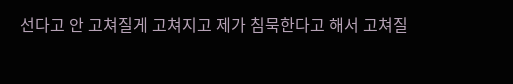선다고 안 고쳐질게 고쳐지고 제가 침묵한다고 해서 고쳐질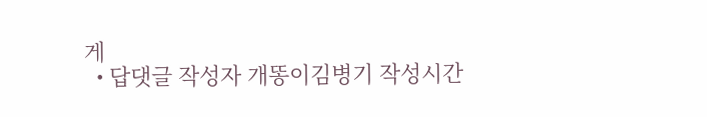게
  • 답댓글 작성자 개똥이김병기 작성시간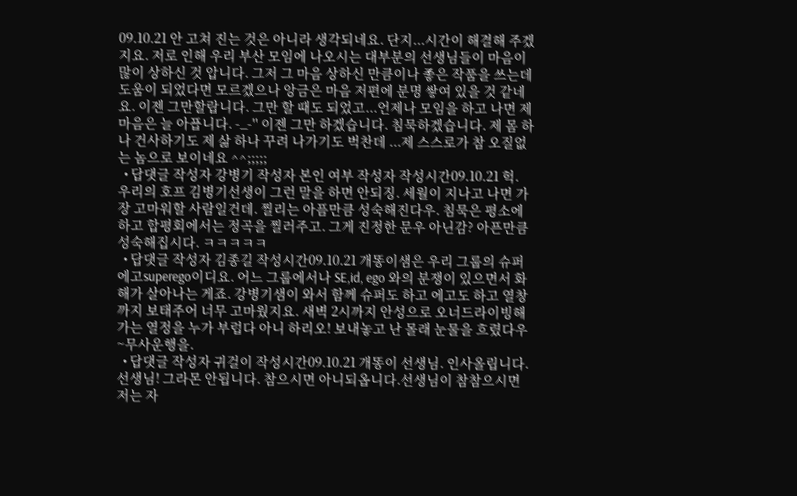09.10.21 안 고쳐 진는 것은 아니라 생각되네요. 단지...시간이 해결해 주겠지요. 저로 인해 우리 부산 모임에 나오시는 대부분의 선생님들이 마음이 많이 상하신 것 압니다. 그저 그 마음 상하신 만큼이나 좋은 작품을 쓰는데 도움이 되었다면 모르겠으나 앙금은 마음 저편에 분명 쌓여 있을 것 같네요. 이젠 그만할랍니다. 그만 할 때도 되었고...언제나 모임을 하고 나면 제 마음은 늘 아픕니다. -_-'' 이젠 그만 하겠습니다. 침묵하겠습니다. 제 몸 하나 건사하기도 제 삶 하나 꾸려 나가기도 벅찬데 ...제 스스로가 참 오질없는 놈으로 보이네요 ^^;;;;;
  • 답댓글 작성자 강병기 작성자 본인 여부 작성자 작성시간09.10.21 헉. 우리의 호프 김병기선생이 그런 말을 하면 안되징. 세월이 지나고 나면 가장 고마워할 사람일건데. 찔리는 아픔만큼 성숙해진다우. 침묵은 평소에 하고 합평회에서는 정곡을 찔러주고. 그게 진정한 문우 아닌감? 아픈만큼 성숙해집시다. ㅋㅋㅋㅋㅋ
  • 답댓글 작성자 김종길 작성시간09.10.21 개똥이샘은 우리 그룹의 슈퍼에고superego이디요. 어느 그룹에서나 SE,id, ego 와의 분쟁이 있으면서 화해가 살아나는 게죠. 강병기샘이 와서 함께 슈퍼도 하고 에고도 하고 열창까지 보태주어 너무 고마웠지요. 새벽 2시까지 안성으로 오너드라이빙해 가는 열정을 누가 부럽다 아니 하리오! 보내놓고 난 몰래 눈물을 흐렸다우~무사운행을.
  • 답댓글 작성자 귀걸이 작성시간09.10.21 개똥이 선생님. 인사올립니다.선생님! 그라몬 안됩니다. 참으시면 아니되옵니다.선생님이 참참으시면 저는 자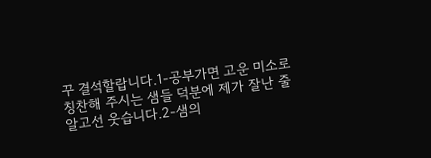꾸 결석할랍니다.1-공부가면 고운 미소로 칭찬해 주시는 샘들 덕분에 제가 잘난 줄 알고선 웃습니다.2-샘의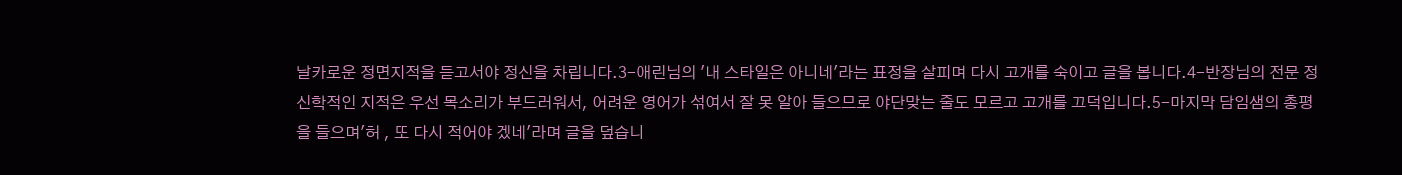날카로운 정면지적을 듣고서야 정신을 차립니다.3-애린님의 '내 스타일은 아니네'라는 표정을 살피며 다시 고개를 숙이고 글을 봅니다.4-반장님의 전문 정신학적인 지적은 우선 목소리가 부드러워서, 어려운 영어가 섞여서 잘 못 알아 들으므로 야단맞는 줄도 모르고 고개를 끄덕입니다.5-마지막 담임샘의 총평을 들으며'허 , 또 다시 적어야 겠네'라며 글을 덮습니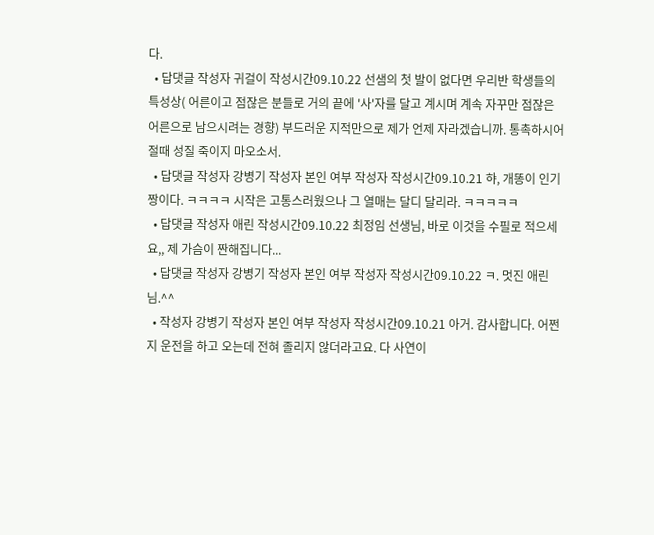다.
  • 답댓글 작성자 귀걸이 작성시간09.10.22 선샘의 첫 발이 없다면 우리반 학생들의 특성상( 어른이고 점잖은 분들로 거의 끝에 '사'자를 달고 계시며 계속 자꾸만 점잖은 어른으로 남으시려는 경향) 부드러운 지적만으로 제가 언제 자라겠습니까. 통촉하시어 절때 성질 죽이지 마오소서.
  • 답댓글 작성자 강병기 작성자 본인 여부 작성자 작성시간09.10.21 햐, 개똥이 인기 짱이다. ㅋㅋㅋㅋ 시작은 고통스러웠으나 그 열매는 달디 달리라. ㅋㅋㅋㅋㅋ
  • 답댓글 작성자 애린 작성시간09.10.22 최정임 선생님, 바로 이것을 수필로 적으세요,, 제 가슴이 짠해집니다...
  • 답댓글 작성자 강병기 작성자 본인 여부 작성자 작성시간09.10.22 ㅋ. 멋진 애린님.^^
  • 작성자 강병기 작성자 본인 여부 작성자 작성시간09.10.21 아거. 감사합니다. 어쩐지 운전을 하고 오는데 전혀 졸리지 않더라고요. 다 사연이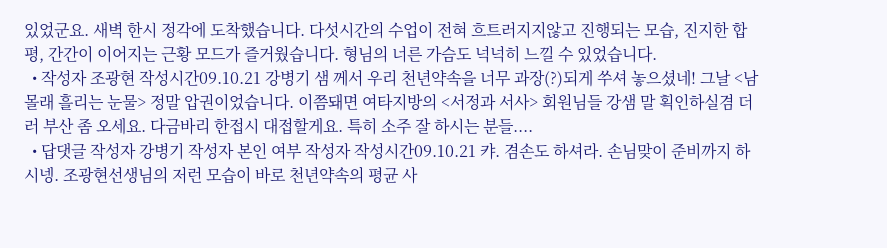있었군요. 새벽 한시 정각에 도착했습니다. 다섯시간의 수업이 전혀 흐트러지지않고 진행되는 모습, 진지한 합평, 간간이 이어지는 근황 모드가 즐거웠습니다. 형님의 너른 가슴도 넉넉히 느낄 수 있었습니다.
  • 작성자 조광현 작성시간09.10.21 강병기 샘 께서 우리 천년약속을 너무 과장(?)되게 쑤셔 놓으셨네! 그날 <남몰래 흘리는 눈물> 정말 압권이었습니다. 이쯤돼면 여타지방의 <서정과 서사> 회원님들 강샘 말 획인하실겸 더러 부산 좀 오세요. 다금바리 한접시 대접할게요. 특히 소주 잘 하시는 분들....
  • 답댓글 작성자 강병기 작성자 본인 여부 작성자 작성시간09.10.21 캬. 겸손도 하셔라. 손님맞이 준비까지 하시넹. 조광현선생님의 저런 모습이 바로 천년약속의 평균 사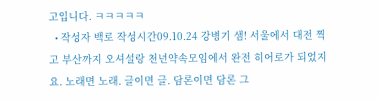고입니다. ㅋㅋㅋㅋㅋ
  • 작성자 백로 작성시간09.10.24 강병기 샘! 서울에서 대전 찍고 부산까지 오셔설랑 천년약속모임에서 완전 히어로가 되었지요. 노래면 노래. 글이면 글. 담론이면 담론 그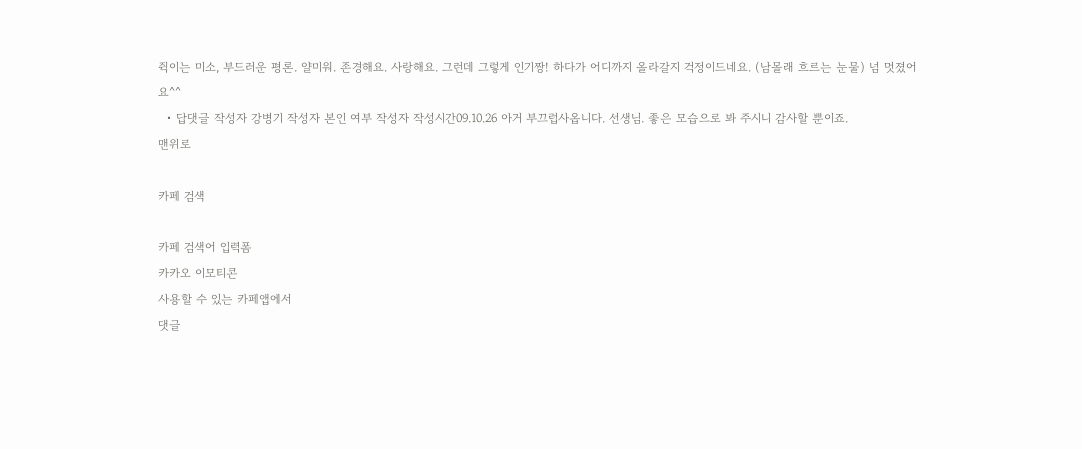쥑이는 미소, 부드러운 평론. 얄미워. 존경해요. 사랑해요. 그런데 그렇게 인기짱! 하다가 어디까지 올라갈지 걱정이드네요. (남몰래 흐르는 눈물) 넘 멋졌어요^^
  • 답댓글 작성자 강병기 작성자 본인 여부 작성자 작성시간09.10.26 아거 부끄럽사옵니다. 선생님. 좋은 모습으로 봐 주시니 감사할 뿐이죠.
맨위로

카페 검색

카페 검색어 입력폼
카카오 이모티콘
사용할 수 있는 카페앱에서
댓글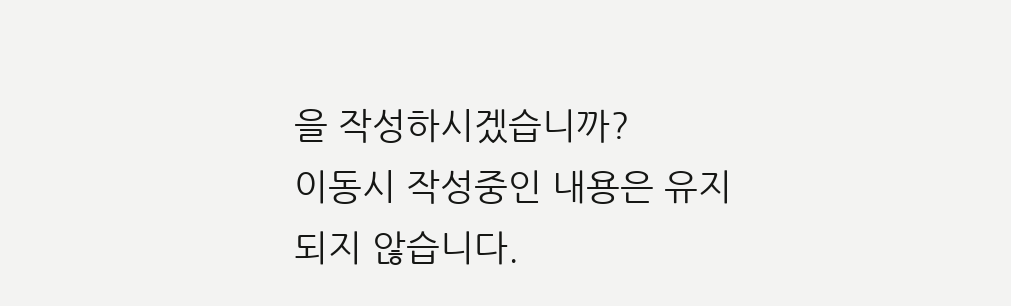을 작성하시겠습니까?
이동시 작성중인 내용은 유지되지 않습니다.